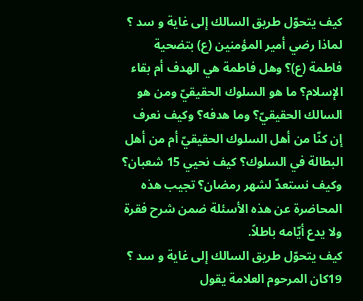كيف يتحوّل طريق السالك إلى غاية و سد ؟
لماذا رضي أمير المؤمنين (ع) بتضحية فاطمة (ع)؟ وهل فاطمة هي الهدف أم بقاء الإسلام؟ ما هو السلوك الحقيقيّ ومن هو السالك الحقيقيّ؟ وما هدفه؟ وكيف نعرف إن كنّا من أهل السلوك الحقيقيّ أم من أهل البطالة في السلوك؟ كيف نحيي 15 شعبان؟ وكيف نستعدّ لشهر رمضان؟ تجيب هذه المحاضرة عن هذه الأسئلة ضمن شرح فقرة ولا يدع أيّامه باطلاً.
كيف يتحوّل طريق السالك إلى غاية و سد ؟
19كان المرحوم العلامة يقول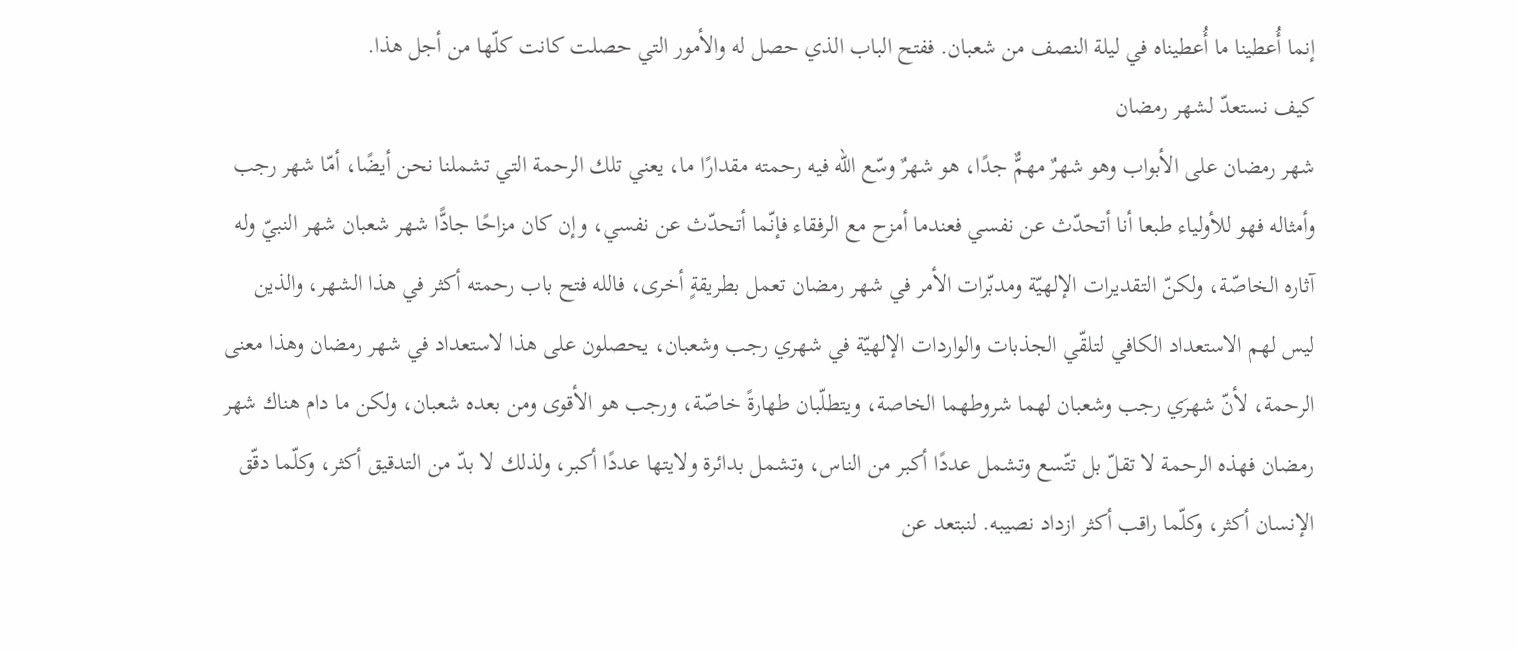إنما أُعطينا ما أُعطيناه في ليلة النصف من شعبان. ففتح الباب الذي حصل له والأمور التي حصلت كانت كلّها من أجل هذا.
كيف نستعدّ لشهر رمضان
شهر رمضان على الأبواب وهو شهرٌ مهمٌّ جدًا، هو شهرٌ وسّع الله فيه رحمته مقدارًا ما، يعني تلك الرحمة التي تشملنا نحن أيضًا، أمّا شهر رجب وأمثاله فهو للأولياء طبعا أنا أتحدّث عن نفسي فعندما أمزح مع الرفقاء فإنّما أتحدّث عن نفسي، وإن كان مزاحًا جادًّا شهر شعبان شهر النبيّ وله آثاره الخاصّة، ولكنّ التقديرات الإلهيّة ومدبّرات الأمر في شهر رمضان تعمل بطريقةٍ أخرى، فالله فتح باب رحمته أكثر في هذا الشهر، والذين ليس لهم الاستعداد الكافي لتلقّي الجذبات والواردات الإلهيّة في شهري رجب وشعبان، يحصلون على هذا لاستعداد في شهر رمضان وهذا معنى الرحمة، لأنّ شهرَي رجب وشعبان لهما شروطهما الخاصة، ويتطلّبان طهارةً خاصّة، ورجب هو الأقوى ومن بعده شعبان، ولكن ما دام هناك شهر رمضان فهذه الرحمة لا تقلّ بل تتّسع وتشمل عددًا أكبر من الناس، وتشمل بدائرة ولايتها عددًا أكبر، ولذلك لا بدّ من التدقيق أكثر، وكلّما دقّق الإنسان أكثر، وكلّما راقب أكثر ازداد نصيبه. لنبتعد عن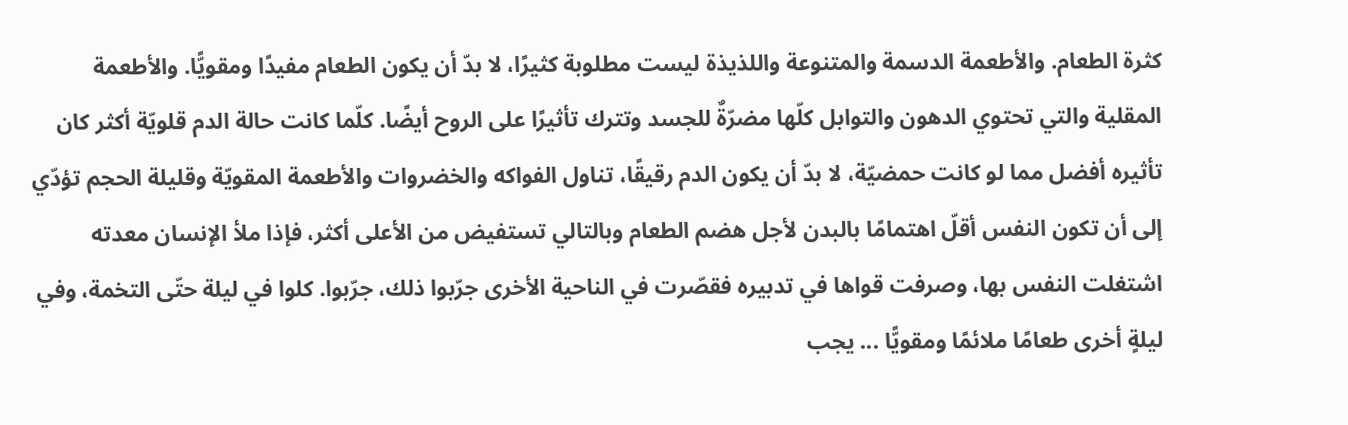كثرة الطعام. والأطعمة الدسمة والمتنوعة واللذيذة ليست مطلوبة كثيرًا، لا بدّ أن يكون الطعام مفيدًا ومقويًّا. والأطعمة المقلية والتي تحتوي الدهون والتوابل كلّها مضرّةٌ للجسد وتترك تأثيرًا على الروح أيضًا. كلّما كانت حالة الدم قلويّة أكثر كان تأثيره أفضل مما لو كانت حمضيّة، لا بدّ أن يكون الدم رقيقًا، تناول الفواكه والخضروات والأطعمة المقويّة وقليلة الحجم تؤدّي إلى أن تكون النفس أقلّ اهتمامًا بالبدن لأجل هضم الطعام وبالتالي تستفيض من الأعلى أكثر، فإذا ملأ الإنسان معدته اشتغلت النفس بها، وصرفت قواها في تدبيره فقصّرت في الناحية الأخرى جرّبوا ذلك، جرّبوا. كلوا في ليلة حتّى التخمة، وفي ليلةٍ أخرى طعامًا ملائمًا ومقويًّا ... يجب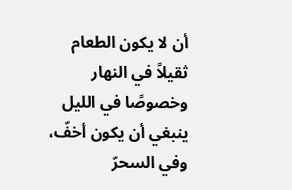أن لا يكون الطعام ثقيلاً في النهار وخصوصًا في الليل ينبغي أن يكون أخفّ، وفي السحرّ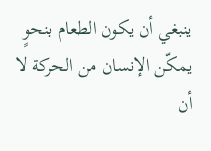ينبغي أن يكون الطعام بنحوٍ يمكّن الإنسان من الحركة لا أن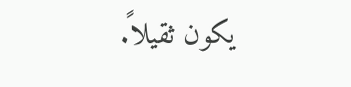يكون ثقيلاً.